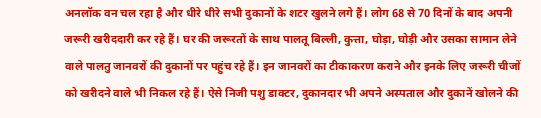अनलॉक वन चल रहा है और धीरे धीरे सभी दुकानों के शटर खुलने लगे हैं। लोग 68 से 70 दिनों के बाद अपनी जरूरी खरीददारी कर रहे हैं। घर की जरूरतों के साथ पालतू बिल्ली, कुत्ता, घोड़ा, घोड़ी और उसका सामान लेने वाले पालतु जानवरों की दुकानों पर पहुंच रहे हैं। इन जानवरों का टीकाकरण कराने और इनके लिए जरूरी चीजों को खरीदने वाले भी निकल रहे हैं। ऐसे निजी पशु डाक्टर, दुकानदार भी अपने अस्पताल और दुकानें खोलने की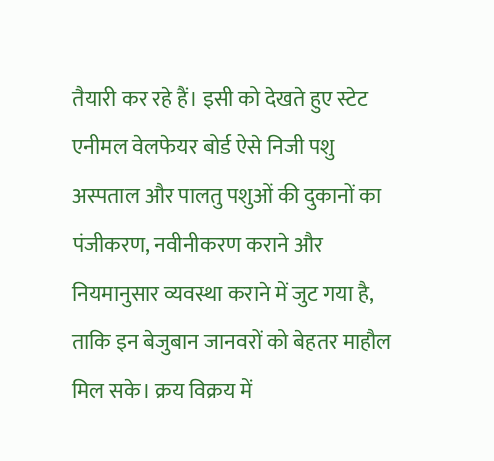तैयारी कर रहे हैं। इसी को देखते हुए स्टेट एनीमल वेलफेयर बोर्ड ऐसे निजी पशु अस्पताल और पालतु पशुओं की दुकानों का पंजीकरण, नवीनीकरण कराने और नियमानुसार व्यवस्था कराने में जुट गया है, ताकि इन बेजुबान जानवरों को बेहतर माहौल मिल सके। क्रय विक्रय में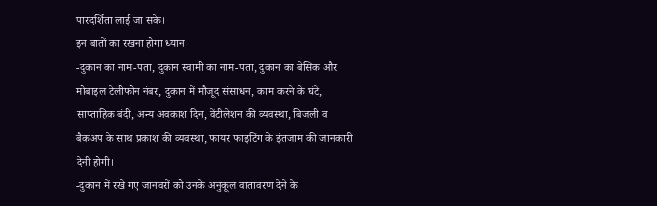पारदर्शिता लाई जा सके।
इन बातों का रखना होगा ध्यान
-दुकान का नाम-पता, दुकान स्वामी का नाम-पता, दुकान का बेसिक और मोबाइल टेलीफोन नंबर, दुकान में मौजूद संसाधन, काम करने के घंटे, साप्ताहिक बंदी, अन्य अवकाश दिन, वेंटीलेशन की व्यवस्था, बिजली व बैकअप के साथ प्रकाश की व्यवस्था, फायर फाइटिंग के इंतजाम की जानकारी देनी होगी।
-दुकान में रखे गए जानवरों को उनके अनुकूल वातावरण देने के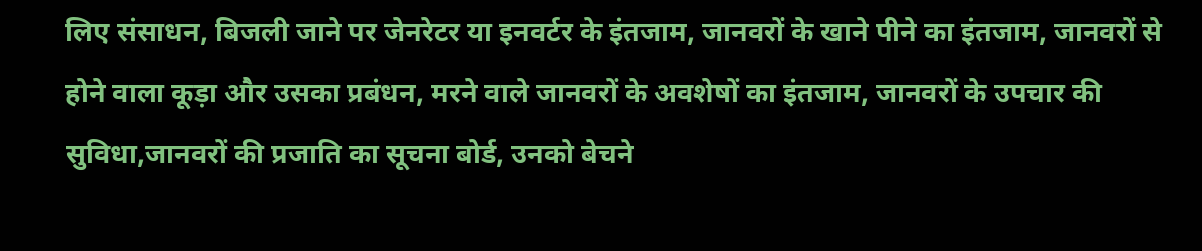लिए संसाधन, बिजली जाने पर जेनरेटर या इनवर्टर के इंतजाम, जानवरों के खाने पीने का इंतजाम, जानवरों से होने वाला कूड़ा और उसका प्रबंधन, मरने वाले जानवरों के अवशेषों का इंतजाम, जानवरों के उपचार की सुविधा,जानवरों की प्रजाति का सूचना बोर्ड, उनको बेचने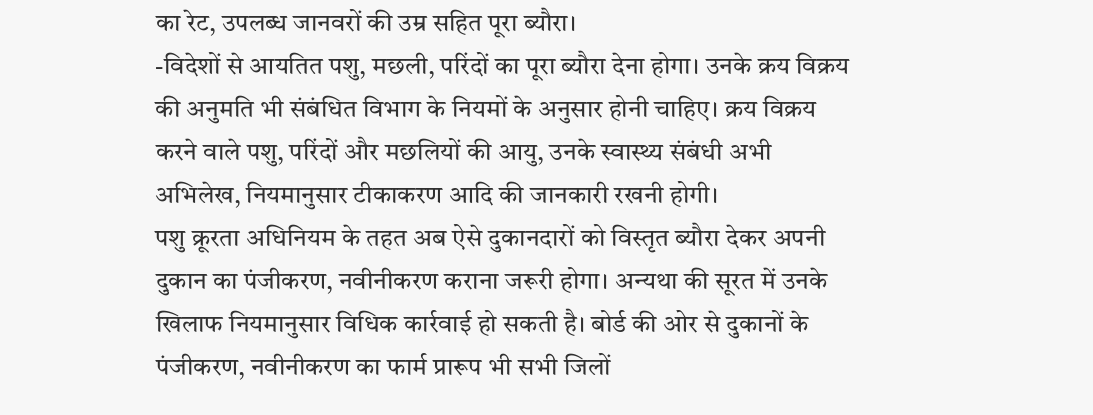का रेट, उपलब्ध जानवरों की उम्र सहित पूरा ब्यौरा।
-विदेशों से आयतित पशु, मछली, परिंदों का पूरा ब्यौरा देना होगा। उनके क्रय विक्रय की अनुमति भी संबंधित विभाग के नियमों के अनुसार होनी चाहिए। क्रय विक्रय करने वाले पशु, परिंदों और मछलियों की आयु, उनके स्वास्थ्य संबंधी अभी अभिलेख, नियमानुसार टीकाकरण आदि की जानकारी रखनी होगी।
पशु क्रूरता अधिनियम के तहत अब ऐसे दुकानदारों को विस्तृत ब्यौरा देकर अपनी दुकान का पंजीकरण, नवीनीकरण कराना जरूरी होगा। अन्यथा की सूरत में उनके खिलाफ नियमानुसार विधिक कार्रवाई हो सकती है। बोर्ड की ओर से दुकानों के पंजीकरण, नवीनीकरण का फार्म प्रारूप भी सभी जिलों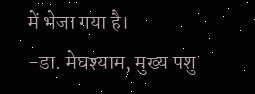में भेजा गया है।
-डा. मेघश्याम, मुख्य पशु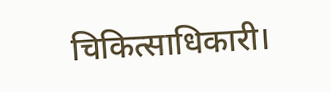चिकित्साधिकारी।